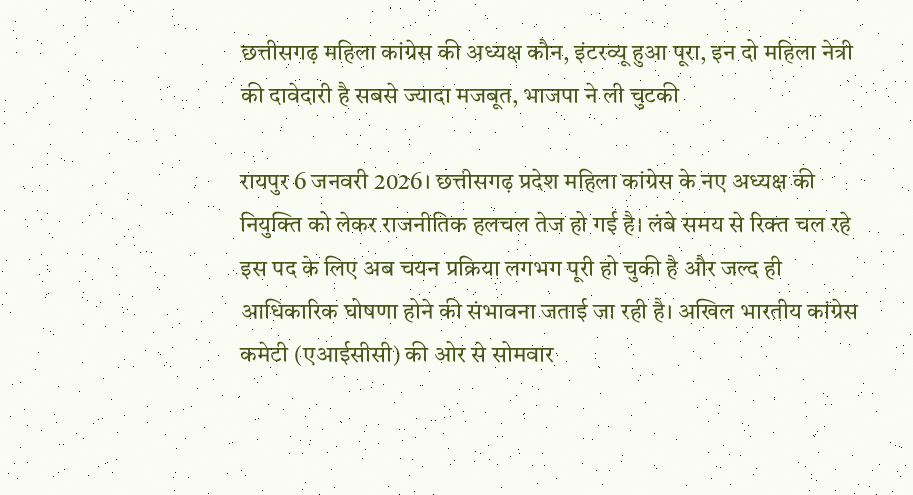छत्तीसगढ़ महिला कांग्रेस की अध्यक्ष कौन, इंटरव्यू हुआ पूरा, इन दो महिला नेत्री की दावेदारी है सबसे ज्यादा मजबूत, भाजपा ने ली चुटकी

रायपुर 6 जनवरी 2026। छत्तीसगढ़ प्रदेश महिला कांग्रेस के नए अध्यक्ष की नियुक्ति को लेकर राजनीतिक हलचल तेज हो गई है। लंबे समय से रिक्त चल रहे इस पद के लिए अब चयन प्रक्रिया लगभग पूरी हो चुकी है और जल्द ही आधिकारिक घोषणा होने की संभावना जताई जा रही है। अखिल भारतीय कांग्रेस कमेटी (एआईसीसी) की ओर से सोमवार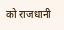को राजधानी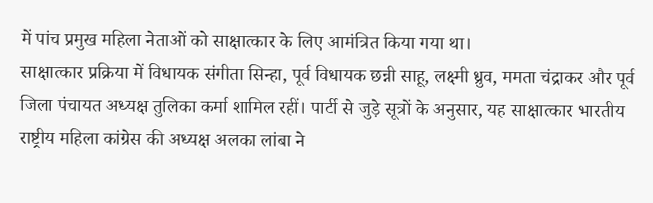में पांच प्रमुख महिला नेताओं को साक्षात्कार के लिए आमंत्रित किया गया था।
साक्षात्कार प्रक्रिया में विधायक संगीता सिन्हा, पूर्व विधायक छन्नी साहू, लक्ष्मी ध्रुव, ममता चंद्राकर और पूर्व जिला पंचायत अध्यक्ष तुलिका कर्मा शामिल रहीं। पार्टी से जुड़े सूत्रों के अनुसार, यह साक्षात्कार भारतीय राष्ट्रीय महिला कांग्रेस की अध्यक्ष अलका लांबा ने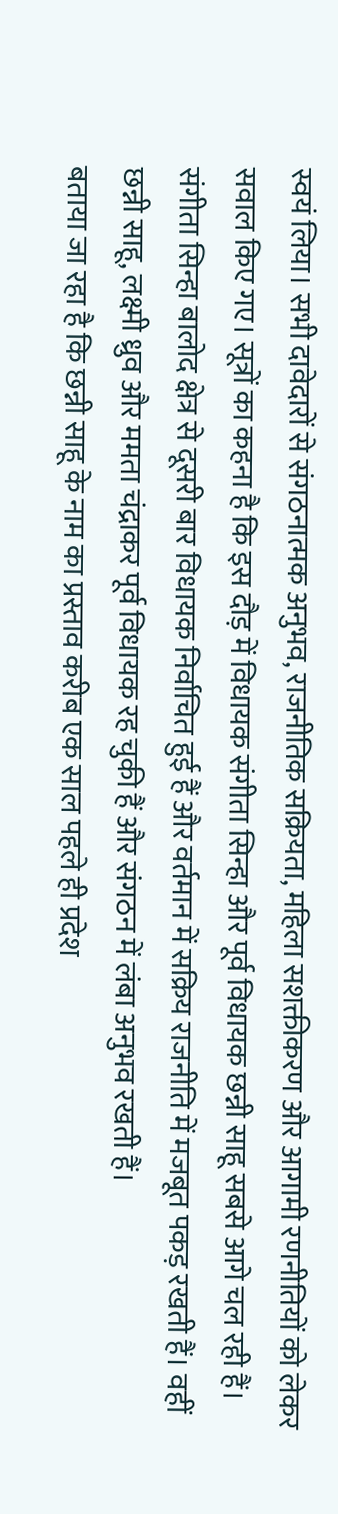स्वयं लिया। सभी दावेदारों से संगठनात्मक अनुभव, राजनीतिक सक्रियता, महिला सशक्तीकरण और आगामी रणनीतियों को लेकर सवाल किए गए। सूत्रों का कहना है कि इस दौड़ में विधायक संगीता सिन्हा और पूर्व विधायक छन्नी साहू सबसे आगे चल रही हैं। संगीता सिन्हा बालोद क्षेत्र से दूसरी बार विधायक निर्वाचित हुई हैं और वर्तमान में सक्रिय राजनीति में मजबूत पकड़ रखती हैं। वहीं छन्नी साहू, लक्ष्मी ध्रुव और ममता चंद्राकर पूर्व विधायक रह चुकी हैं और संगठन में लंबा अनुभव रखती हैं।
बताया जा रहा है कि छन्नी साहू के नाम का प्रस्ताव करीब एक साल पहले ही प्रदेश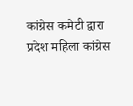कांग्रेस कमेटी द्वारा प्रदेश महिला कांग्रेस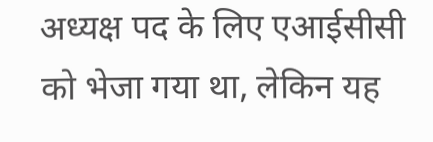अध्यक्ष पद के लिए एआईसीसी को भेजा गया था, लेकिन यह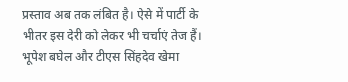प्रस्ताव अब तक लंबित है। ऐसे में पार्टी के भीतर इस देरी को लेकर भी चर्चाएं तेज हैं।
भूपेश बघेल और टीएस सिंहदेव खेमा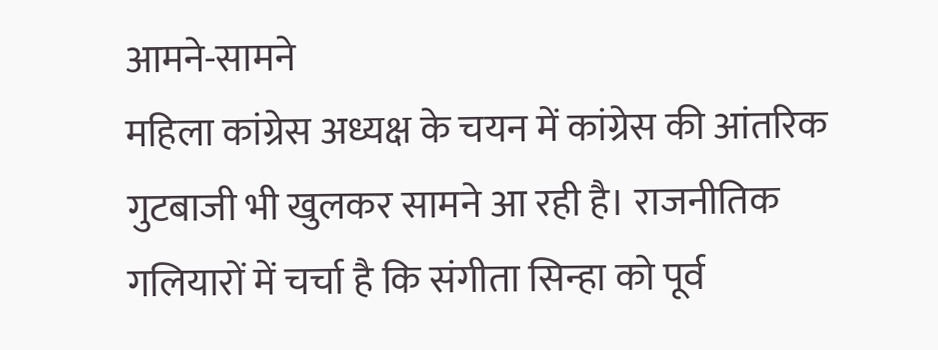आमने-सामने
महिला कांग्रेस अध्यक्ष के चयन में कांग्रेस की आंतरिक गुटबाजी भी खुलकर सामने आ रही है। राजनीतिक गलियारों में चर्चा है कि संगीता सिन्हा को पूर्व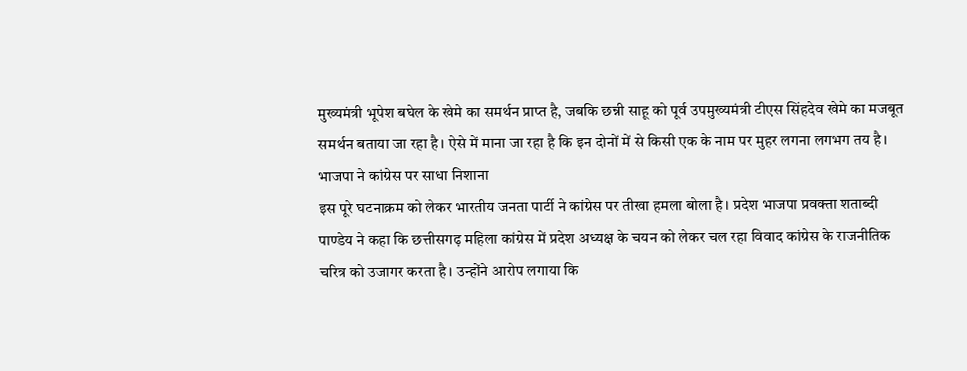मुख्यमंत्री भूपेश बघेल के खेमे का समर्थन प्राप्त है, जबकि छन्नी साहू को पूर्व उपमुख्यमंत्री टीएस सिंहदेव खेमे का मजबूत समर्थन बताया जा रहा है। ऐसे में माना जा रहा है कि इन दोनों में से किसी एक के नाम पर मुहर लगना लगभग तय है।
भाजपा ने कांग्रेस पर साधा निशाना
इस पूरे घटनाक्रम को लेकर भारतीय जनता पार्टी ने कांग्रेस पर तीखा हमला बोला है। प्रदेश भाजपा प्रवक्ता शताब्दी पाण्डेय ने कहा कि छत्तीसगढ़ महिला कांग्रेस में प्रदेश अध्यक्ष के चयन को लेकर चल रहा विवाद कांग्रेस के राजनीतिक चरित्र को उजागर करता है। उन्होंने आरोप लगाया कि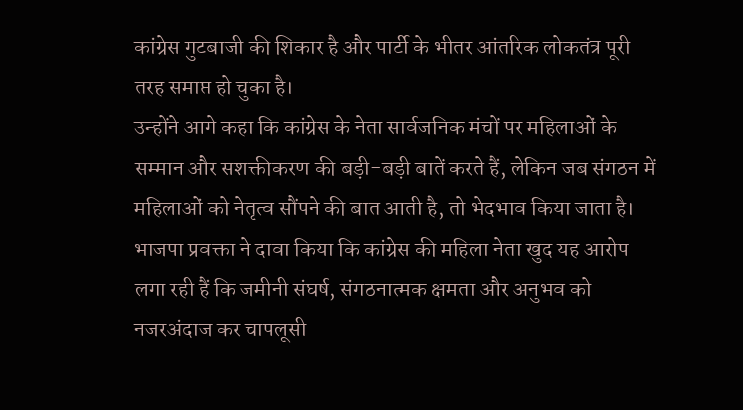कांग्रेस गुटबाजी की शिकार है और पार्टी के भीतर आंतरिक लोकतंत्र पूरी तरह समाप्त हो चुका है।
उन्होंने आगे कहा कि कांग्रेस के नेता सार्वजनिक मंचों पर महिलाओं के सम्मान और सशक्तीकरण की बड़ी-बड़ी बातें करते हैं, लेकिन जब संगठन में महिलाओं को नेतृत्व सौंपने की बात आती है, तो भेदभाव किया जाता है। भाजपा प्रवक्ता ने दावा किया कि कांग्रेस की महिला नेता खुद यह आरोप लगा रही हैं कि जमीनी संघर्ष, संगठनात्मक क्षमता और अनुभव को नजरअंदाज कर चापलूसी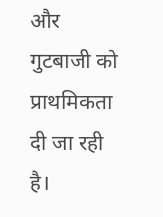और गुटबाजी को प्राथमिकता दी जा रही है।